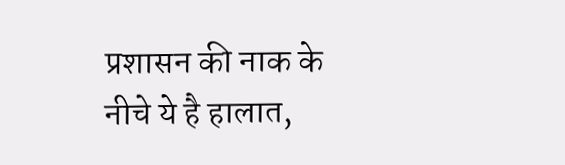प्रशासन की नाक के नीचे ये है हालात,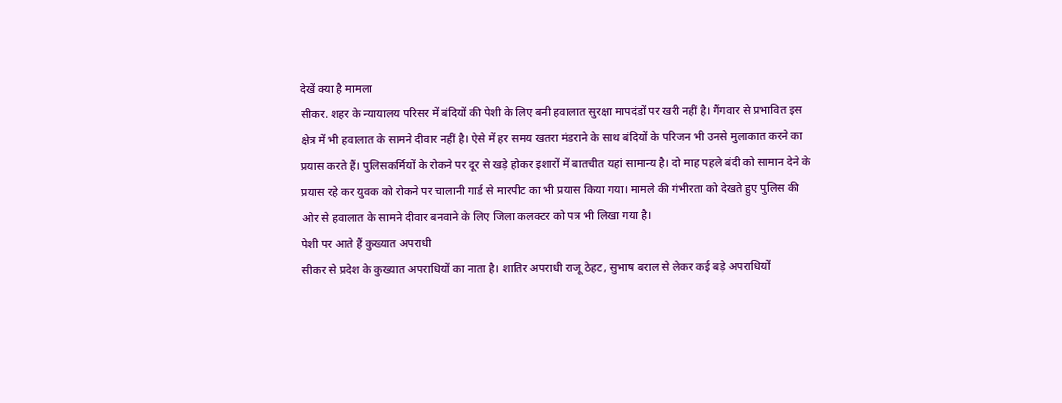देखें क्या है मामला
सीकर. शहर के न्यायालय परिसर में बंदियों की पेशी के लिए बनी हवालात सुरक्षा मापदंडों पर खरी नहीं है। गैंगवार से प्रभावित इस क्षेत्र में भी हवालात के सामने दीवार नहीं है। ऐसे में हर समय खतरा मंडराने के साथ बंदियों के परिजन भी उनसे मुलाकात करने का प्रयास करते हैं। पुलिसकर्मियों के रोकने पर दूर से खड़े होकर इशारों में बातचीत यहां सामान्य है। दो माह पहले बंदी को सामान देने के प्रयास रहे कर युवक को रोकने पर चालानी गार्ड से मारपीट का भी प्रयास किया गया। मामले की गंभीरता को देखते हुए पुलिस की ओर से हवालात के सामने दीवार बनवाने के लिए जिला कलक्टर को पत्र भी लिखा गया है।
पेशी पर आते हैं कुख्यात अपराधी
सीकर से प्रदेश के कुख्यात अपराधियों का नाता है। शातिर अपराधी राजू ठेहट, सुभाष बराल से लेकर कई बड़े अपराधियों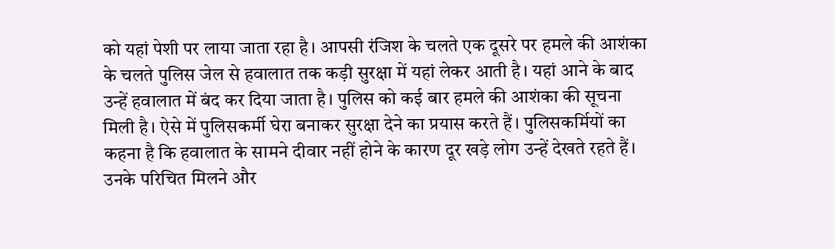को यहां पेशी पर लाया जाता रहा है। आपसी रंजिश के चलते एक दूसरे पर हमले की आशंका के चलते पुलिस जेल से हवालात तक कड़ी सुरक्षा में यहां लेकर आती है। यहां आने के बाद उन्हें हवालात में बंद कर दिया जाता है। पुलिस को कई बार हमले की आशंका की सूचना मिली है। ऐसे में पुलिसकर्मी घेरा बनाकर सुरक्षा देने का प्रयास करते हैं। पुलिसकर्मियों का कहना है कि हवालात के सामने दीवार नहीं होने के कारण दूर खड़े लोग उन्हें देखते रहते हैं। उनके परिचित मिलने और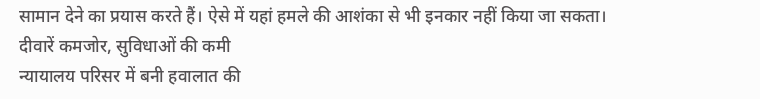सामान देने का प्रयास करते हैं। ऐसे में यहां हमले की आशंका से भी इनकार नहीं किया जा सकता।
दीवारें कमजोर, सुविधाओं की कमी
न्यायालय परिसर में बनी हवालात की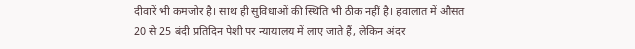दीवारें भी कमजोर है। साथ ही सुविधाओं की स्थिति भी ठीक नहीं है। हवालात में औसत 20 से 25 बंदी प्रतिदिन पेशी पर न्यायालय में लाए जाते हैं, लेकिन अंदर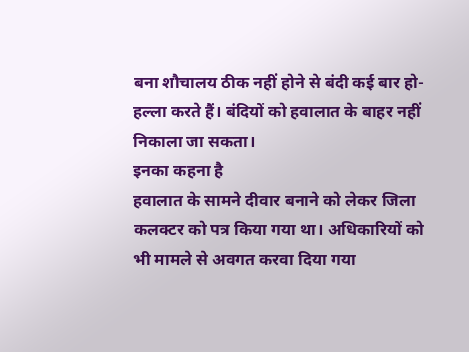बना शौचालय ठीक नहीं होने से बंदी कई बार हो-हल्ला करते हैं। बंदियों को हवालात के बाहर नहीं निकाला जा सकता।
इनका कहना है
हवालात के सामने दीवार बनाने को लेकर जिला कलक्टर को पत्र किया गया था। अधिकारियों को भी मामले से अवगत करवा दिया गया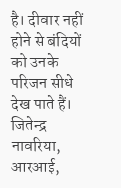है। दीवार नहीं होने से बंदियों को उनके परिजन सीधे देख पाते हैं।
जितेन्द्र नावरिया, आरआई,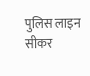पुलिस लाइन सीकर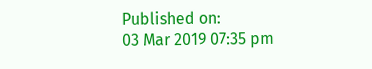Published on:
03 Mar 2019 07:35 pm